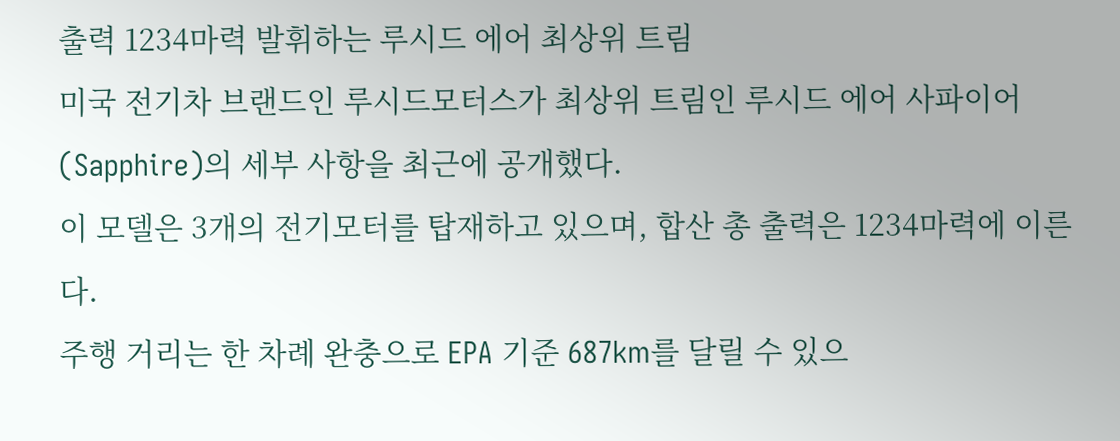출력 1234마력 발휘하는 루시드 에어 최상위 트림
미국 전기차 브랜드인 루시드모터스가 최상위 트림인 루시드 에어 사파이어(Sapphire)의 세부 사항을 최근에 공개했다.
이 모델은 3개의 전기모터를 탑재하고 있으며, 합산 총 출력은 1234마력에 이른다.
주행 거리는 한 차례 완충으로 EPA 기준 687km를 달릴 수 있으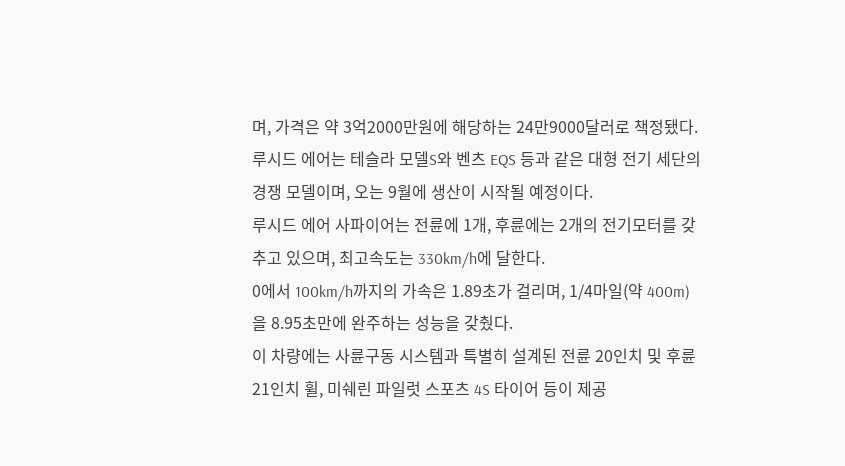며, 가격은 약 3억2000만원에 해당하는 24만9000달러로 책정됐다.
루시드 에어는 테슬라 모델S와 벤츠 EQS 등과 같은 대형 전기 세단의 경쟁 모델이며, 오는 9월에 생산이 시작될 예정이다.
루시드 에어 사파이어는 전륜에 1개, 후륜에는 2개의 전기모터를 갖추고 있으며, 최고속도는 330km/h에 달한다.
0에서 100km/h까지의 가속은 1.89초가 걸리며, 1/4마일(약 400m)을 8.95초만에 완주하는 성능을 갖췄다.
이 차량에는 사륜구동 시스템과 특별히 설계된 전륜 20인치 및 후륜 21인치 휠, 미쉐린 파일럿 스포츠 4S 타이어 등이 제공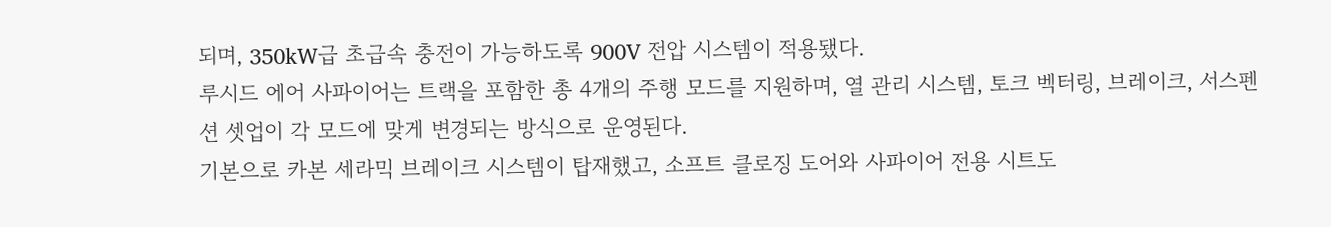되며, 350kW급 초급속 충전이 가능하도록 900V 전압 시스템이 적용됐다.
루시드 에어 사파이어는 트랙을 포함한 총 4개의 주행 모드를 지원하며, 열 관리 시스템, 토크 벡터링, 브레이크, 서스펜션 셋업이 각 모드에 맞게 변경되는 방식으로 운영된다.
기본으로 카본 세라믹 브레이크 시스템이 탑재했고, 소프트 클로징 도어와 사파이어 전용 시트도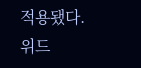적용됐다.
위드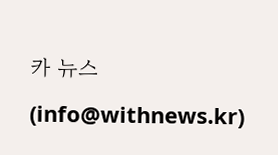카 뉴스(info@withnews.kr)